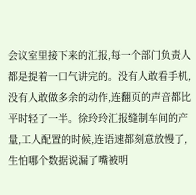会议室里接下来的汇报,每一个部门负责人都是提着一口气讲完的。没有人敢看手机,没有人敢做多余的动作,连翻页的声音都比平时轻了一半。徐玲玲汇报缝制车间的产量,工人配置的时候,连语速都刻意放慢了,生怕哪个数据说漏了嘴被明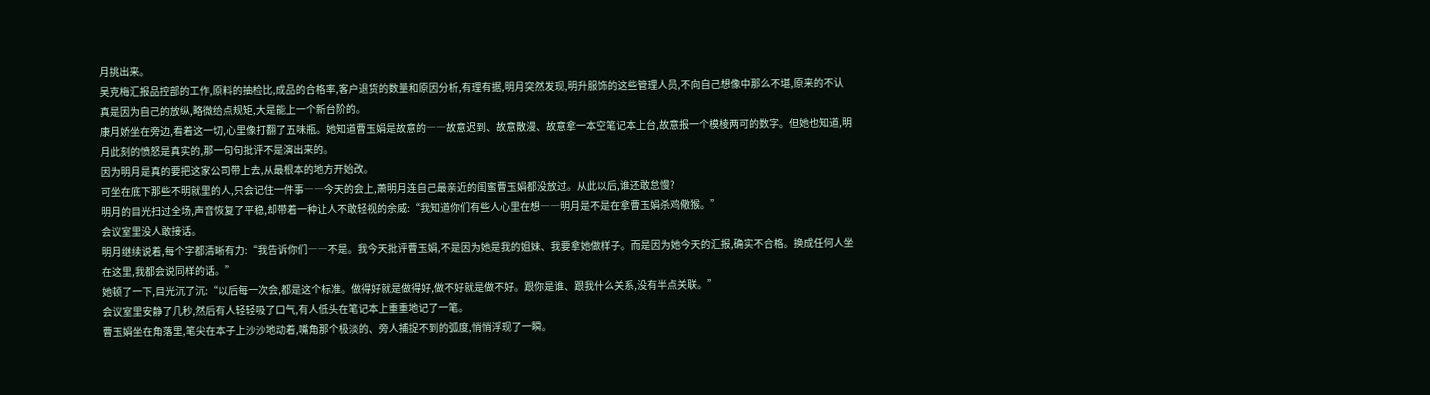月挑出来。
吴克梅汇报品控部的工作,原料的抽检比,成品的合格率,客户退货的数量和原因分析,有理有据,明月突然发现,明升服饰的这些管理人员,不向自己想像中那么不堪,原来的不认真是因为自己的放纵,略微给点规矩,大是能上一个新台阶的。
康月娇坐在旁边,看着这一切,心里像打翻了五味瓶。她知道曹玉娟是故意的――故意迟到、故意散漫、故意拿一本空笔记本上台,故意报一个模棱两可的数字。但她也知道,明月此刻的愤怒是真实的,那一句句批评不是演出来的。
因为明月是真的要把这家公司带上去,从最根本的地方开始改。
可坐在底下那些不明就里的人,只会记住一件事――今天的会上,萧明月连自己最亲近的闺蜜曹玉娟都没放过。从此以后,谁还敢怠慢?
明月的目光扫过全场,声音恢复了平稳,却带着一种让人不敢轻视的余威:“我知道你们有些人心里在想――明月是不是在拿曹玉娟杀鸡儆猴。”
会议室里没人敢接话。
明月继续说着,每个字都清晰有力:“我告诉你们――不是。我今天批评曹玉娟,不是因为她是我的姐妹、我要拿她做样子。而是因为她今天的汇报,确实不合格。换成任何人坐在这里,我都会说同样的话。”
她顿了一下,目光沉了沉:“以后每一次会,都是这个标准。做得好就是做得好,做不好就是做不好。跟你是谁、跟我什么关系,没有半点关联。”
会议室里安静了几秒,然后有人轻轻吸了口气,有人低头在笔记本上重重地记了一笔。
曹玉娟坐在角落里,笔尖在本子上沙沙地动着,嘴角那个极淡的、旁人捕捉不到的弧度,悄悄浮现了一瞬。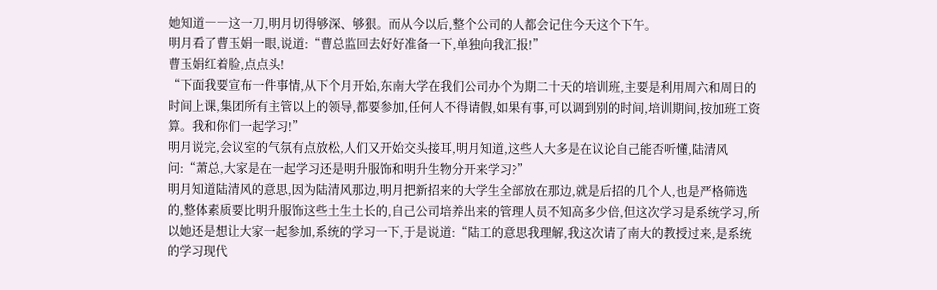她知道――这一刀,明月切得够深、够狠。而从今以后,整个公司的人都会记住今天这个下午。
明月看了曹玉娟一眼,说道:“曹总监回去好好准备一下,单独向我汇报!”
曹玉娟红着脸,点点头!
“下面我要宣布一件事情,从下个月开始,东南大学在我们公司办个为期二十天的培训班,主要是利用周六和周日的时间上课,集团所有主管以上的领导,都要参加,任何人不得请假,如果有事,可以调到别的时间,培训期间,按加班工资算。我和你们一起学习!”
明月说完,会议室的气氛有点放松,人们又开始交头接耳,明月知道,这些人大多是在议论自己能否听懂,陆清风问:“萧总,大家是在一起学习还是明升服饰和明升生物分开来学习?”
明月知道陆清风的意思,因为陆清风那边,明月把新招来的大学生全部放在那边,就是后招的几个人,也是严格筛选的,整体素质要比明升服饰这些土生土长的,自己公司培养出来的管理人员不知高多少倍,但这次学习是系统学习,所以她还是想让大家一起参加,系统的学习一下,于是说道:“陆工的意思我理解,我这次请了南大的教授过来,是系统的学习现代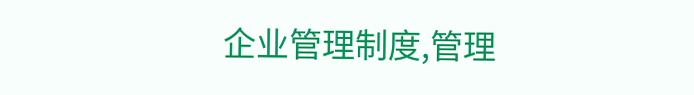企业管理制度,管理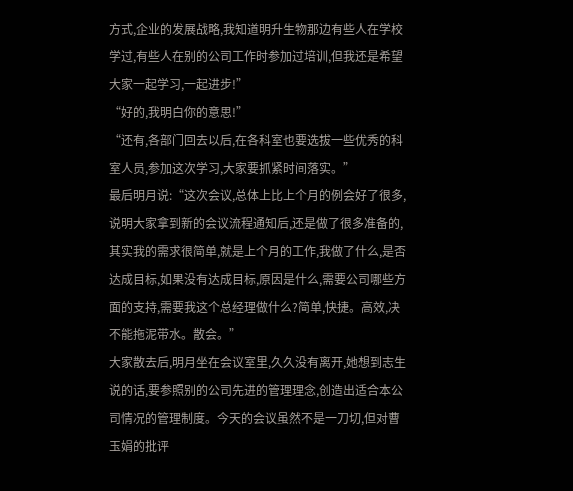方式,企业的发展战略,我知道明升生物那边有些人在学校学过,有些人在别的公司工作时参加过培训,但我还是希望大家一起学习,一起进步!”
“好的,我明白你的意思!”
“还有,各部门回去以后,在各科室也要选拔一些优秀的科室人员,参加这次学习,大家要抓紧时间落实。”
最后明月说:“这次会议,总体上比上个月的例会好了很多,说明大家拿到新的会议流程通知后,还是做了很多准备的,其实我的需求很简单,就是上个月的工作,我做了什么,是否达成目标,如果没有达成目标,原因是什么,需要公司哪些方面的支持,需要我这个总经理做什么?简单,快捷。高效,决不能拖泥带水。散会。”
大家散去后,明月坐在会议室里,久久没有离开,她想到志生说的话,要参照别的公司先进的管理理念,创造出适合本公司情况的管理制度。今天的会议虽然不是一刀切,但对曹玉娟的批评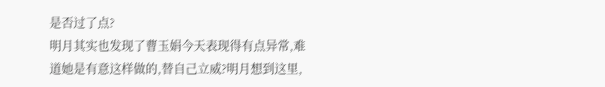是否过了点?
明月其实也发现了曹玉娟今天表现得有点异常,难道她是有意这样做的,替自己立威?明月想到这里,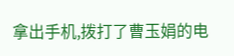拿出手机,拨打了曹玉娟的电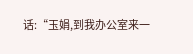话:“玉娟,到我办公室来一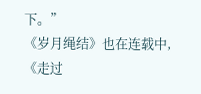下。”
《岁月绳结》也在连载中,《走过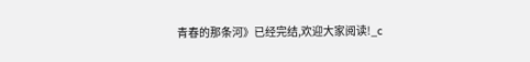青春的那条河》已经完结,欢迎大家阅读!_c